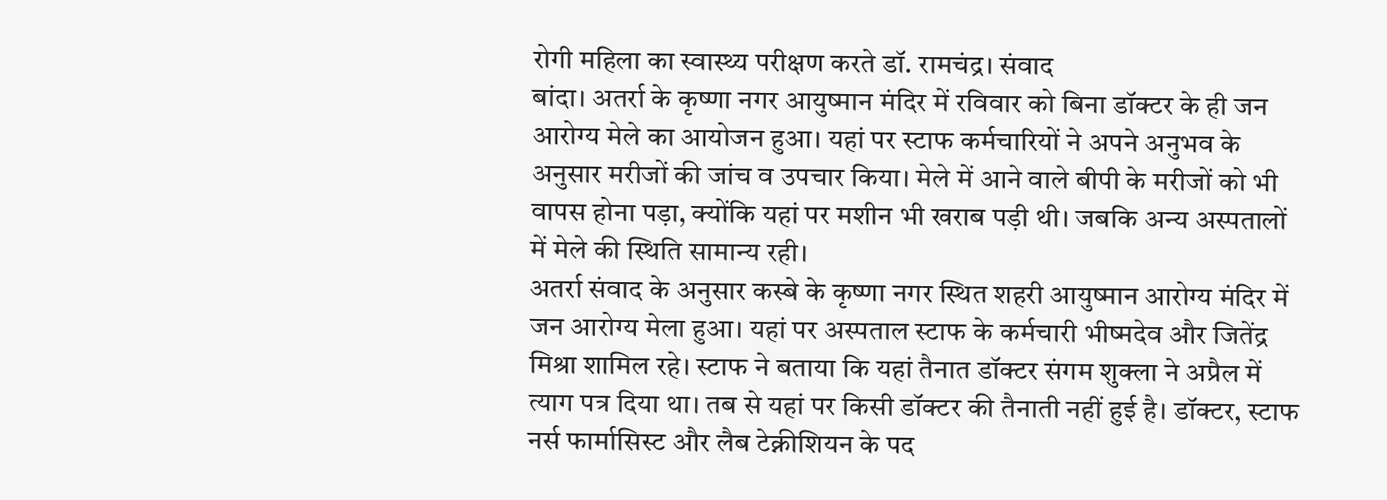रोगी महिला का स्वास्थ्य परीक्षण करते डॉ. रामचंद्र। संवाद
बांदा। अतर्रा के कृष्णा नगर आयुष्मान मंदिर में रविवार को बिना डॉक्टर के ही जन आरोग्य मेले का आयोजन हुआ। यहां पर स्टाफ कर्मचारियों ने अपने अनुभव के अनुसार मरीजों की जांच व उपचार किया। मेले में आने वाले बीपी के मरीजों को भी वापस होना पड़ा, क्योंकि यहां पर मशीन भी खराब पड़ी थी। जबकि अन्य अस्पतालों में मेले की स्थिति सामान्य रही।
अतर्रा संवाद के अनुसार कस्बे के कृष्णा नगर स्थित शहरी आयुष्मान आरोग्य मंदिर में जन आरोग्य मेला हुआ। यहां पर अस्पताल स्टाफ के कर्मचारी भीष्मदेव और जितेंद्र मिश्रा शामिल रहे। स्टाफ ने बताया कि यहां तैनात डॉक्टर संगम शुक्ला ने अप्रैल में त्याग पत्र दिया था। तब से यहां पर किसी डॉक्टर की तैनाती नहीं हुई है। डॉक्टर, स्टाफ नर्स फार्मासिस्ट और लैब टेक्नीशियन के पद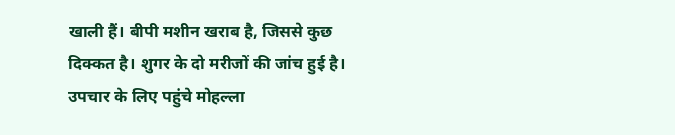खाली हैं। बीपी मशीन खराब है, जिससे कुछ दिक्कत है। शुगर के दो मरीजों की जांच हुई है।
उपचार के लिए पहुंचे मोहल्ला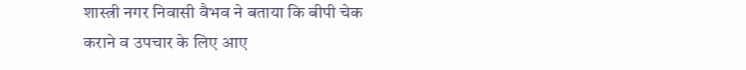शास्त्री नगर निवासी वैभव ने बताया कि बीपी चेक कराने व उपचार के लिए आए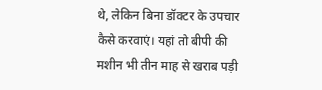थे, लेकिन बिना डॉक्टर के उपचार कैसे करवाएं। यहां तो बीपी की मशीन भी तीन माह से खराब पड़ी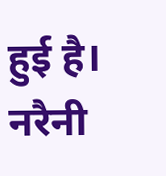हुई है। नरैनी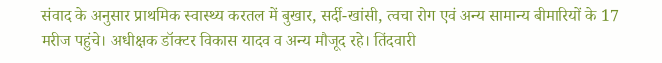संवाद के अनुसार प्राथमिक स्वास्थ्य करतल में बुखार, सर्दी-खांसी, त्वचा रोग एवं अन्य सामान्य बीमारियों के 17 मरीज पहुंचे। अधीक्षक डॉक्टर विकास यादव व अन्य मौजूद रहे। तिंदवारी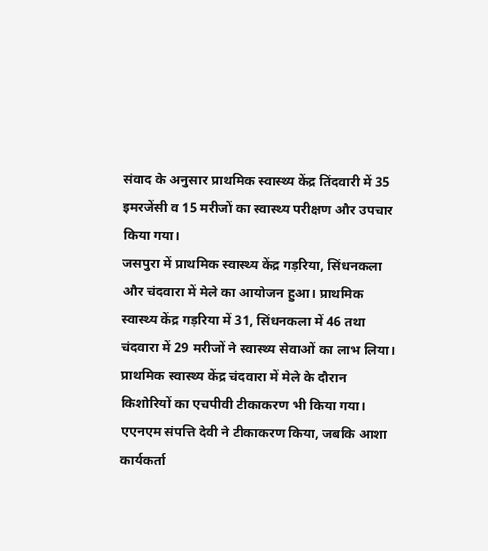संवाद के अनुसार प्राथमिक स्वास्थ्य केंद्र तिंदवारी में 35 इमरजेंसी व 15 मरीजों का स्वास्थ्य परीक्षण और उपचार किया गया।
जसपुरा में प्राथमिक स्वास्थ्य केंद्र गड़रिया, सिंधनकला और चंदवारा में मेले का आयोजन हुआ। प्राथमिक स्वास्थ्य केंद्र गड़रिया में 31, सिंधनकला में 46 तथा चंदवारा में 29 मरीजों ने स्वास्थ्य सेवाओं का लाभ लिया। प्राथमिक स्वास्थ्य केंद्र चंदवारा में मेले के दौरान किशोरियों का एचपीवी टीकाकरण भी किया गया। एएनएम संपत्ति देवी ने टीकाकरण किया, जबकि आशा कार्यकर्ता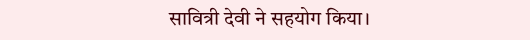सावित्री देवी ने सहयोग किया।